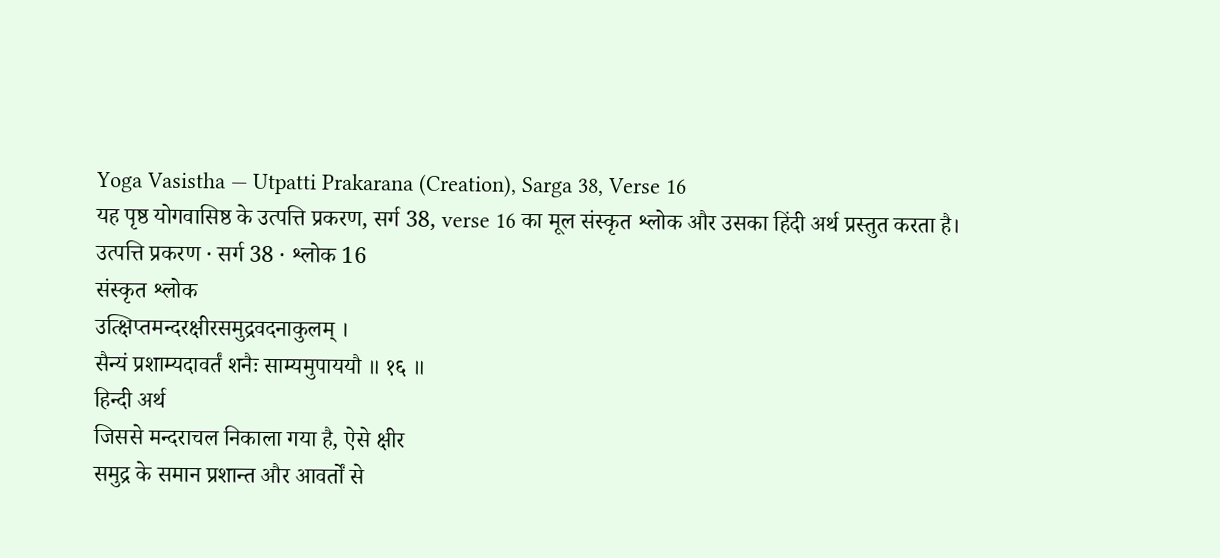Yoga Vasistha — Utpatti Prakarana (Creation), Sarga 38, Verse 16
यह पृष्ठ योगवासिष्ठ के उत्पत्ति प्रकरण, सर्ग 38, verse 16 का मूल संस्कृत श्लोक और उसका हिंदी अर्थ प्रस्तुत करता है।
उत्पत्ति प्रकरण · सर्ग 38 · श्लोक 16
संस्कृत श्लोक
उत्क्षिप्तमन्दरक्षीरसमुद्रवदनाकुलम् ।
सैन्यं प्रशाम्यदावर्तं शनैः साम्यमुपाययौ ॥ १६ ॥
हिन्दी अर्थ
जिससे मन्दराचल निकाला गया है, ऐसे क्षीर
समुद्र के समान प्रशान्त और आवर्तों से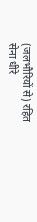(जलभौरियों से) रहित सेना धीरे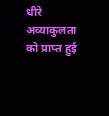धीरे अव्याकुलता
को प्राप्त हुई